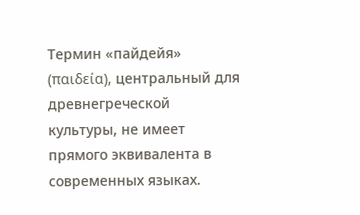Термин «пайдейя» (παιδεία), центральный для древнегреческой культуры, не имеет прямого эквивалента в современных языках.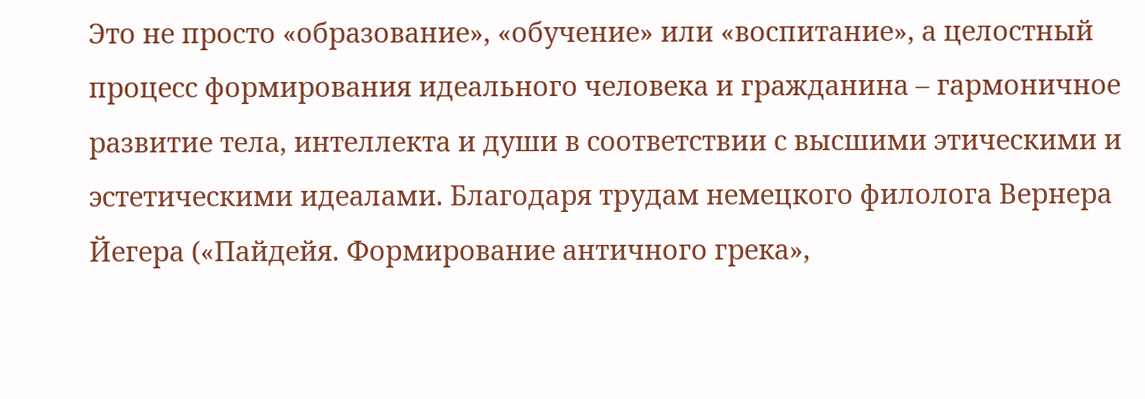Это не просто «образование», «обучение» или «воспитание», а целостный процесс формирования идеального человека и гражданина – гармоничное развитие тела, интеллекта и души в соответствии с высшими этическими и эстетическими идеалами. Благодаря трудам немецкого филолога Вернера Йегера («Пайдейя. Формирование античного грека»,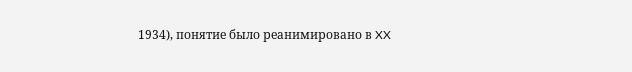1934), понятие было реанимировано в XX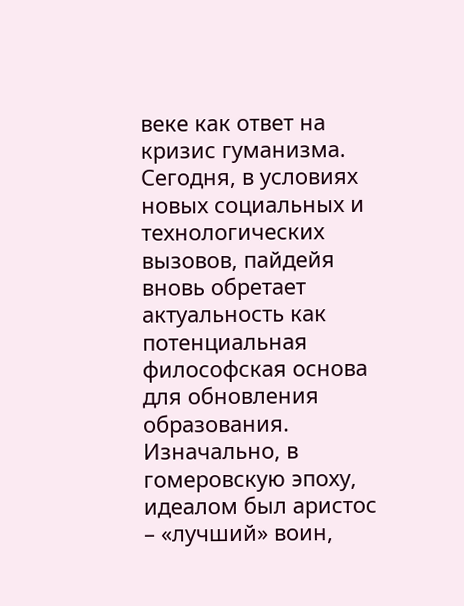веке как ответ на кризис гуманизма. Сегодня, в условиях новых социальных и технологических вызовов, пайдейя вновь обретает актуальность как потенциальная философская основа для обновления образования.
Изначально, в гомеровскую эпоху, идеалом был аристос – «лучший» воин,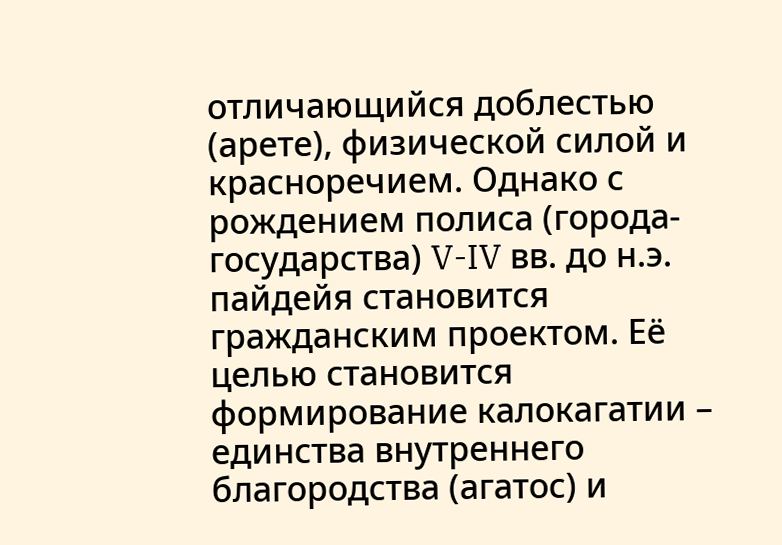отличающийся доблестью (арете), физической силой и красноречием. Однако с рождением полиса (города-государства) V-IV вв. до н.э. пайдейя становится гражданским проектом. Её целью становится формирование калокагатии – единства внутреннего благородства (агатос) и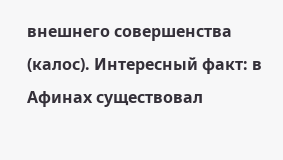внешнего совершенства (калос). Интересный факт: в Афинах существовал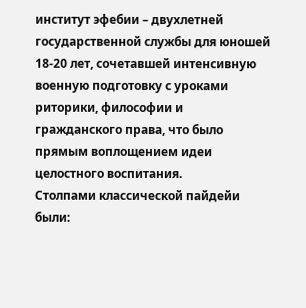институт эфебии – двухлетней государственной службы для юношей 18-20 лет, сочетавшей интенсивную военную подготовку с уроками риторики, философии и гражданского права, что было прямым воплощением идеи целостного воспитания.
Столпами классической пайдейи были: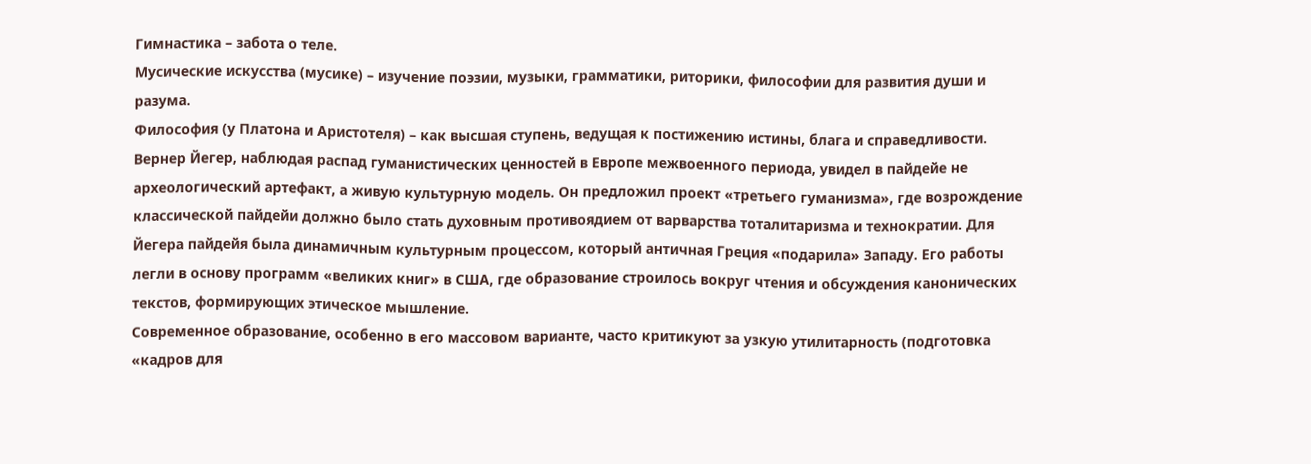Гимнастика – забота о теле.
Мусические искусства (мусике) – изучение поэзии, музыки, грамматики, риторики, философии для развития души и разума.
Философия (у Платона и Аристотеля) – как высшая ступень, ведущая к постижению истины, блага и справедливости.
Вернер Йегер, наблюдая распад гуманистических ценностей в Европе межвоенного периода, увидел в пайдейе не археологический артефакт, а живую культурную модель. Он предложил проект «третьего гуманизма», где возрождение классической пайдейи должно было стать духовным противоядием от варварства тоталитаризма и технократии. Для Йегера пайдейя была динамичным культурным процессом, который античная Греция «подарила» Западу. Его работы легли в основу программ «великих книг» в США, где образование строилось вокруг чтения и обсуждения канонических текстов, формирующих этическое мышление.
Современное образование, особенно в его массовом варианте, часто критикуют за узкую утилитарность (подготовка «кадров для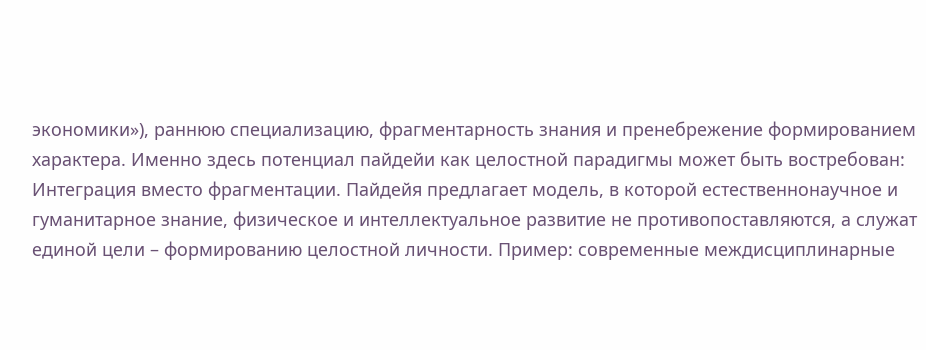экономики»), раннюю специализацию, фрагментарность знания и пренебрежение формированием характера. Именно здесь потенциал пайдейи как целостной парадигмы может быть востребован:
Интеграция вместо фрагментации. Пайдейя предлагает модель, в которой естественнонаучное и гуманитарное знание, физическое и интеллектуальное развитие не противопоставляются, а служат единой цели – формированию целостной личности. Пример: современные междисциплинарные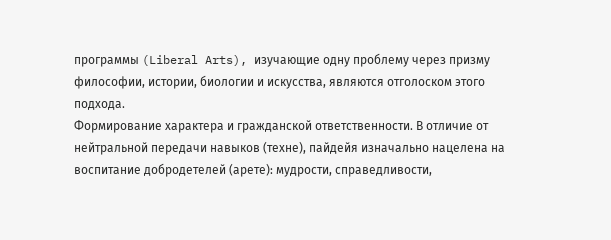программы (Liberal Arts), изучающие одну проблему через призму философии, истории, биологии и искусства, являются отголоском этого подхода.
Формирование характера и гражданской ответственности. В отличие от нейтральной передачи навыков (техне), пайдейя изначально нацелена на воспитание добродетелей (арете): мудрости, справедливости,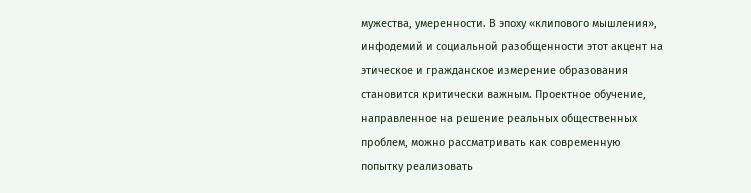мужества, умеренности. В эпоху «клипового мышления», инфодемий и социальной разобщенности этот акцент на этическое и гражданское измерение образования становится критически важным. Проектное обучение, направленное на решение реальных общественных проблем, можно рассматривать как современную попытку реализовать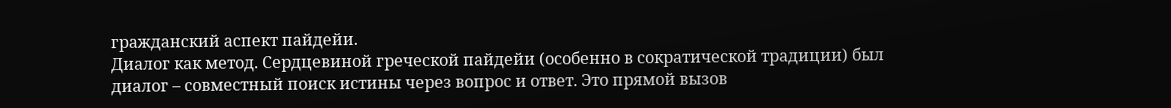гражданский аспект пайдейи.
Диалог как метод. Сердцевиной греческой пайдейи (особенно в сократической традиции) был диалог – совместный поиск истины через вопрос и ответ. Это прямой вызов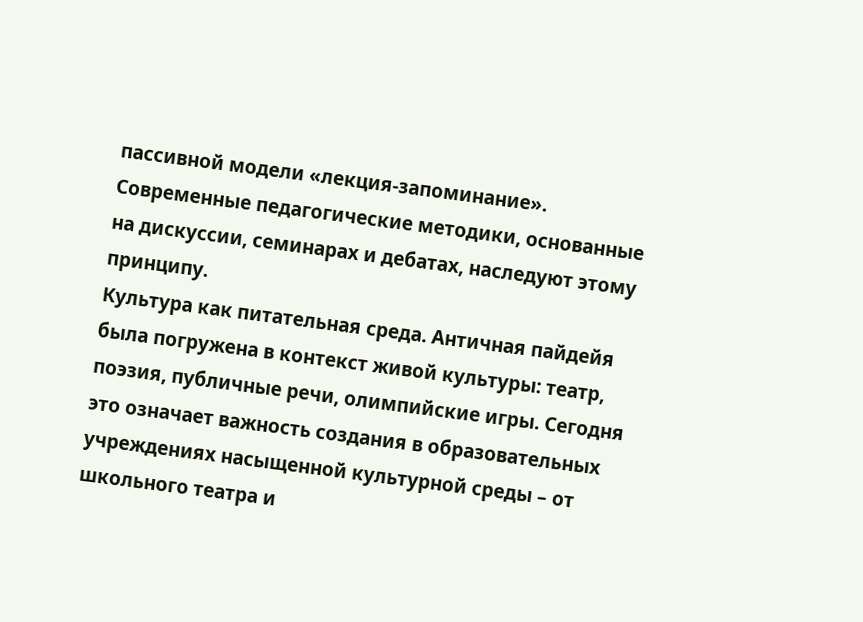пассивной модели «лекция-запоминание». Современные педагогические методики, основанные на дискуссии, семинарах и дебатах, наследуют этому принципу.
Культура как питательная среда. Античная пайдейя была погружена в контекст живой культуры: театр, поэзия, публичные речи, олимпийские игры. Сегодня это означает важность создания в образовательных учреждениях насыщенной культурной среды – от школьного театра и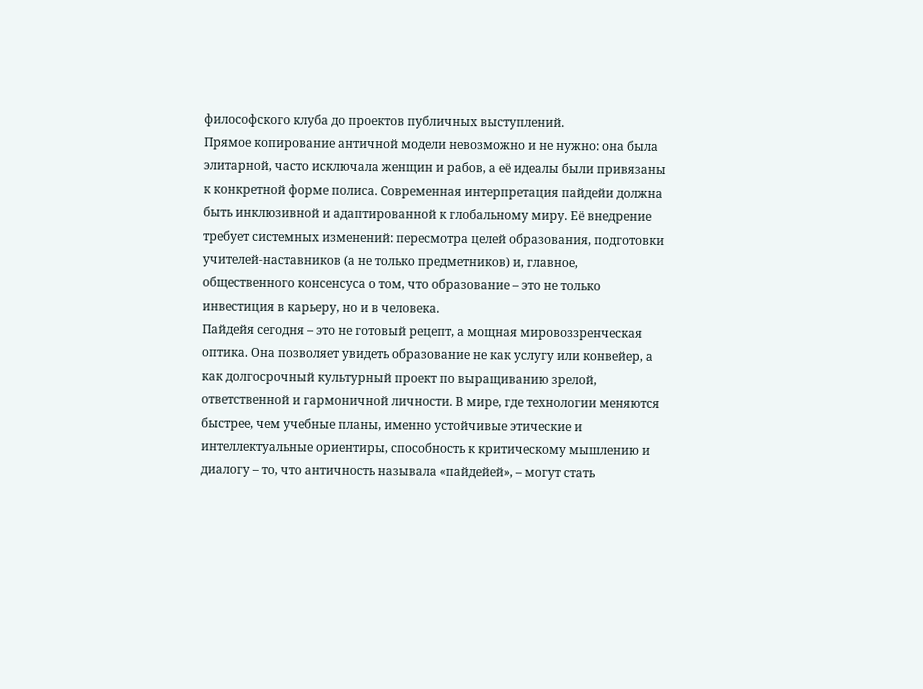философского клуба до проектов публичных выступлений.
Прямое копирование античной модели невозможно и не нужно: она была элитарной, часто исключала женщин и рабов, а её идеалы были привязаны к конкретной форме полиса. Современная интерпретация пайдейи должна быть инклюзивной и адаптированной к глобальному миру. Её внедрение требует системных изменений: пересмотра целей образования, подготовки учителей-наставников (а не только предметников) и, главное, общественного консенсуса о том, что образование – это не только инвестиция в карьеру, но и в человека.
Пайдейя сегодня – это не готовый рецепт, а мощная мировоззренческая оптика. Она позволяет увидеть образование не как услугу или конвейер, а как долгосрочный культурный проект по выращиванию зрелой, ответственной и гармоничной личности. В мире, где технологии меняются быстрее, чем учебные планы, именно устойчивые этические и интеллектуальные ориентиры, способность к критическому мышлению и диалогу – то, что античность называла «пайдейей», – могут стать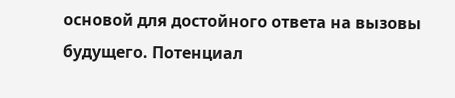основой для достойного ответа на вызовы будущего. Потенциал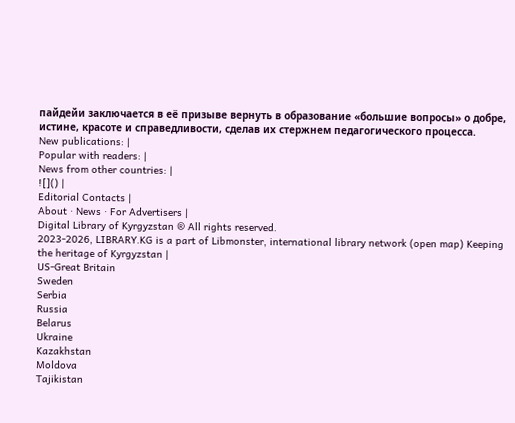пайдейи заключается в её призыве вернуть в образование «большие вопросы» о добре, истине, красоте и справедливости, сделав их стержнем педагогического процесса.
New publications: |
Popular with readers: |
News from other countries: |
![]() |
Editorial Contacts |
About · News · For Advertisers |
Digital Library of Kyrgyzstan ® All rights reserved.
2023-2026, LIBRARY.KG is a part of Libmonster, international library network (open map) Keeping the heritage of Kyrgyzstan |
US-Great Britain
Sweden
Serbia
Russia
Belarus
Ukraine
Kazakhstan
Moldova
Tajikistan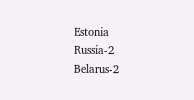Estonia
Russia-2
Belarus-2